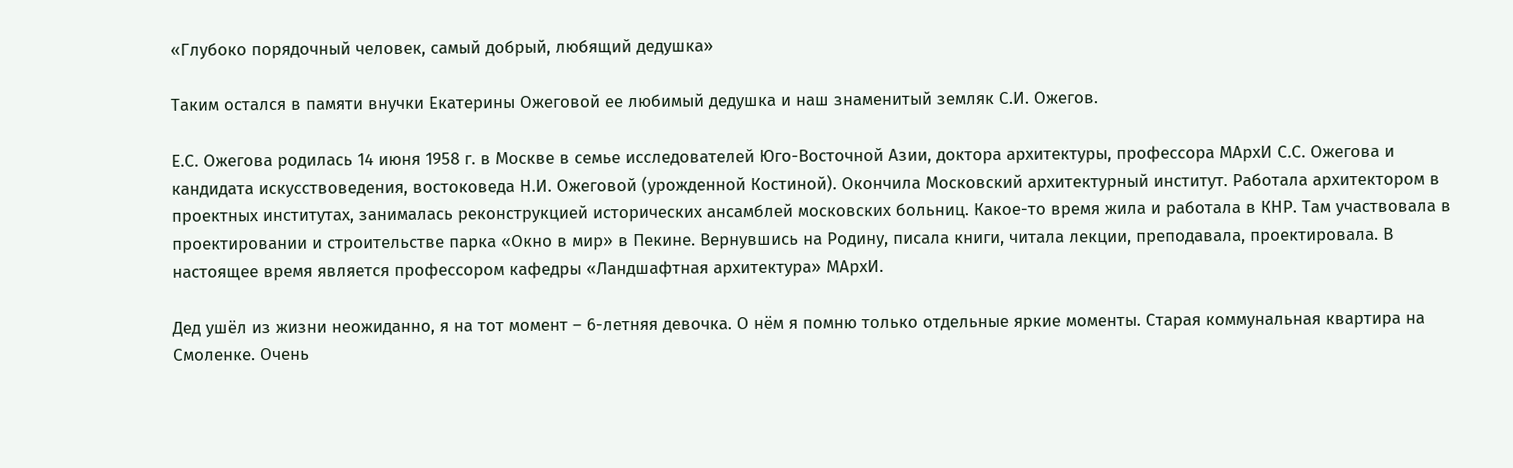«Глубоко порядочный человек, самый добрый, любящий дедушка»

Таким остался в памяти внучки Екатерины Ожеговой ее любимый дедушка и наш знаменитый земляк С.И. Ожегов.

Е.С. Ожегова родилась 14 июня 1958 г. в Москве в семье исследователей Юго-Восточной Азии, доктора архитектуры, профессора МАрхИ С.С. Ожегова и кандидата искусствоведения, востоковеда Н.И. Ожеговой (урожденной Костиной). Окончила Московский архитектурный институт. Работала архитектором в проектных институтах, занималась реконструкцией исторических ансамблей московских больниц. Какое-то время жила и работала в КНР. Там участвовала в проектировании и строительстве парка «Окно в мир» в Пекине. Вернувшись на Родину, писала книги, читала лекции, преподавала, проектировала. В настоящее время является профессором кафедры «Ландшафтная архитектура» МАрхИ.

Дед ушёл из жизни неожиданно, я на тот момент – 6-летняя девочка. О нём я помню только отдельные яркие моменты. Старая коммунальная квартира на Смоленке. Очень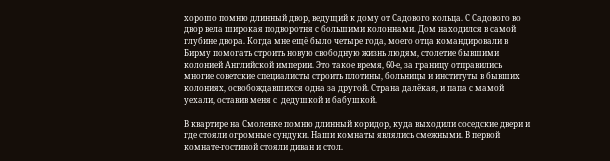хорошо помню длинный двор, ведущий к дому от Садового кольца. С Садового во двор вела широкая подворотня с большими колоннами. Дом находился в самой глубине двора. Когда мне ещё было четыре года, моего отца командировали в Бирму помогать строить новую свободную жизнь людям, столетие бывшими колонией Английской империи. Это такое время, 60-е, за границу отправились многие советские специалисты строить плотины, больницы и институты в бывших колониях, освобождавшихся одна за другой. Страна далёкая, и папа с мамой уехали, оставив меня с  дедушкой и бабушкой.

В квартире на Смоленке помню длинный коридор, куда выходили соседские двери и где стояли огромные сундуки. Наши комнаты являлись смежными. В первой комнате-гостиной стояли диван и стол.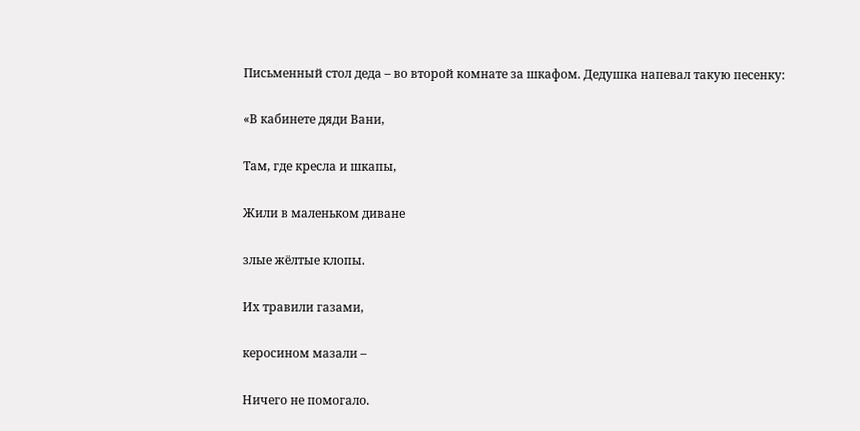Письменный стол деда – во второй комнате за шкафом. Дедушка напевал такую песенку:

«В кабинете дяди Вани,

Там, где кресла и шкапы,

Жили в маленьком диване

злые жёлтые клопы.

Их травили газами,

керосином мазали –

Ничего не помогало.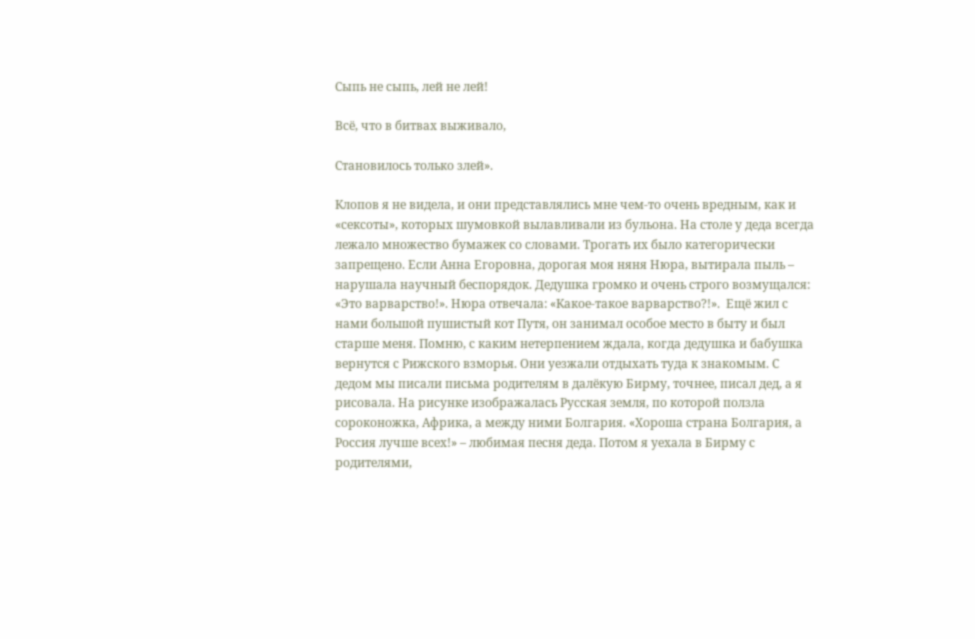Сыпь не сыпь, лей не лей!

Всё, что в битвах выживало,

Становилось только злей».

Клопов я не видела, и они представлялись мне чем-то очень вредным, как и «сексоты», которых шумовкой вылавливали из бульона. На столе у деда всегда лежало множество бумажек со словами. Трогать их было категорически запрещено. Если Анна Егоровна, дорогая моя няня Нюра, вытирала пыль – нарушала научный беспорядок. Дедушка громко и очень строго возмущался: «Это варварство!». Нюра отвечала: «Какое-такое варварство?!».  Ещё жил с нами большой пушистый кот Путя, он занимал особое место в быту и был старше меня. Помню, с каким нетерпением ждала, когда дедушка и бабушка вернутся с Рижского взморья. Они уезжали отдыхать туда к знакомым. С дедом мы писали письма родителям в далёкую Бирму, точнее, писал дед, а я рисовала. На рисунке изображалась Русская земля, по которой ползла сороконожка, Африка, а между ними Болгария. «Хороша страна Болгария, а Россия лучше всех!» – любимая песня деда. Потом я уехала в Бирму с родителями,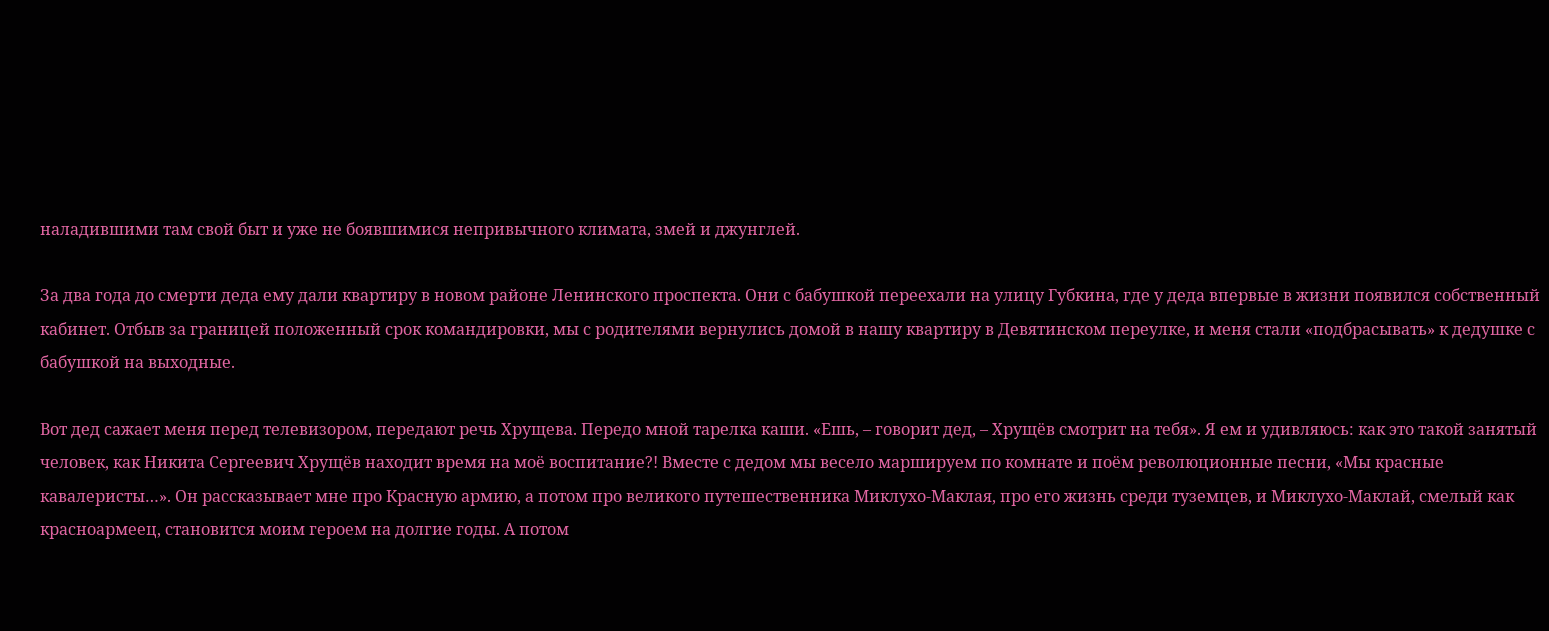наладившими там свой быт и уже не боявшимися непривычного климата, змей и джунглей.

За два года до смерти деда ему дали квартиру в новом районе Ленинского проспекта. Они с бабушкой переехали на улицу Губкина, где у деда впервые в жизни появился собственный кабинет. Отбыв за границей положенный срок командировки, мы с родителями вернулись домой в нашу квартиру в Девятинском переулке, и меня стали «подбрасывать» к дедушке с бабушкой на выходные.

Вот дед сажает меня перед телевизором, передают речь Хрущева. Передо мной тарелка каши. «Ешь, – говорит дед, – Хрущёв смотрит на тебя». Я ем и удивляюсь: как это такой занятый человек, как Никита Сергеевич Хрущёв находит время на моё воспитание?! Вместе с дедом мы весело маршируем по комнате и поём революционные песни, «Мы красные кавалеристы…». Он рассказывает мне про Красную армию, а потом про великого путешественника Миклухо-Маклая, про его жизнь среди туземцев, и Миклухо-Маклай, смелый как красноармеец, становится моим героем на долгие годы. А потом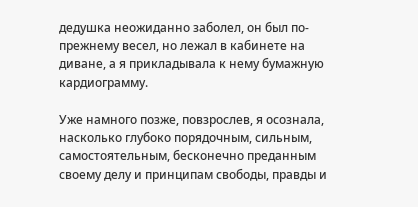дедушка неожиданно заболел, он был по-прежнему весел, но лежал в кабинете на диване, а я прикладывала к нему бумажную кардиограмму.

Уже намного позже, повзрослев, я осознала, насколько глубоко порядочным, сильным, самостоятельным, бесконечно преданным своему делу и принципам свободы, правды и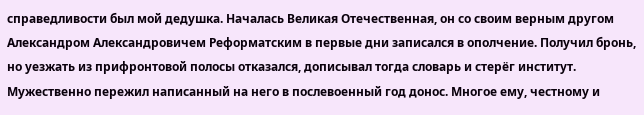справедливости был мой дедушка. Началась Великая Отечественная, он со своим верным другом Александром Александровичем Реформатским в первые дни записался в ополчение. Получил бронь, но уезжать из прифронтовой полосы отказался, дописывал тогда словарь и стерёг институт. Мужественно пережил написанный на него в послевоенный год донос. Многое ему, честному и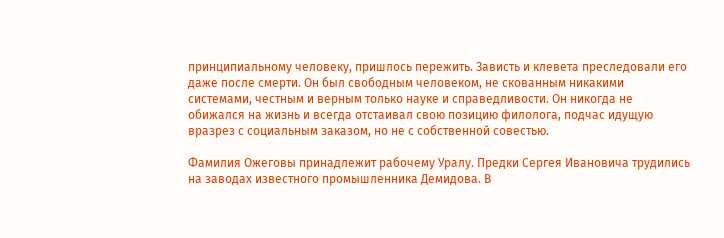принципиальному человеку, пришлось пережить. Зависть и клевета преследовали его даже после смерти. Он был свободным человеком, не скованным никакими системами, честным и верным только науке и справедливости. Он никогда не обижался на жизнь и всегда отстаивал свою позицию филолога, подчас идущую вразрез с социальным заказом, но не с собственной совестью.

Фамилия Ожеговы принадлежит рабочему Уралу. Предки Сергея Ивановича трудились на заводах известного промышленника Демидова. В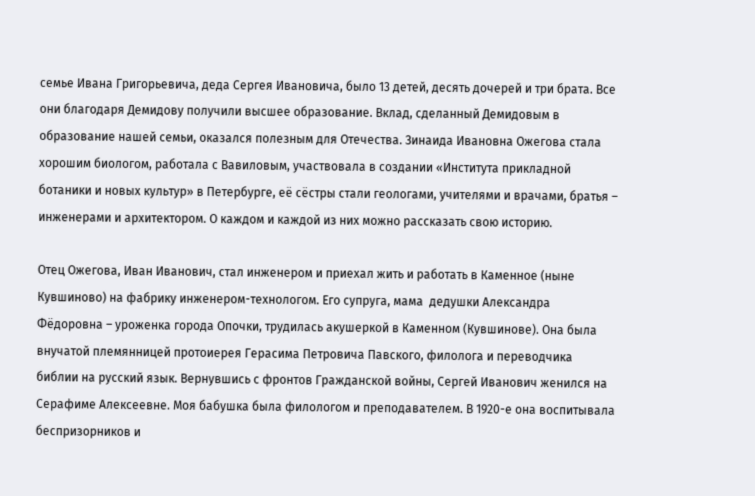семье Ивана Григорьевича, деда Сергея Ивановича, было 13 детей, десять дочерей и три брата. Все они благодаря Демидову получили высшее образование. Вклад, сделанный Демидовым в образование нашей семьи, оказался полезным для Отечества. Зинаида Ивановна Ожегова стала хорошим биологом, работала с Вавиловым, участвовала в создании «Института прикладной ботаники и новых культур» в Петербурге, её сёстры стали геологами, учителями и врачами, братья – инженерами и архитектором. О каждом и каждой из них можно рассказать свою историю.

Отец Ожегова, Иван Иванович, стал инженером и приехал жить и работать в Каменное (ныне Кувшиново) на фабрику инженером-технологом. Его супруга, мама  дедушки Александра Фёдоровна – уроженка города Опочки, трудилась акушеркой в Каменном (Кувшинове). Она была внучатой племянницей протоиерея Герасима Петровича Павского, филолога и переводчика библии на русский язык. Вернувшись с фронтов Гражданской войны, Сергей Иванович женился на Серафиме Алексеевне. Моя бабушка была филологом и преподавателем. В 1920-е она воспитывала беспризорников и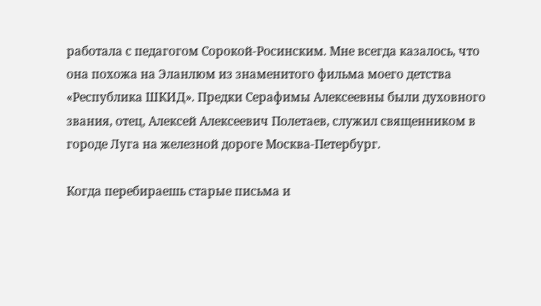работала с педагогом Сорокой-Росинским. Мне всегда казалось, что она похожа на Эланлюм из знаменитого фильма моего детства «Республика ШКИД». Предки Серафимы Алексеевны были духовного звания, отец, Алексей Алексеевич Полетаев, служил священником в городе Луга на железной дороге Москва-Петербург.

Когда перебираешь старые письма и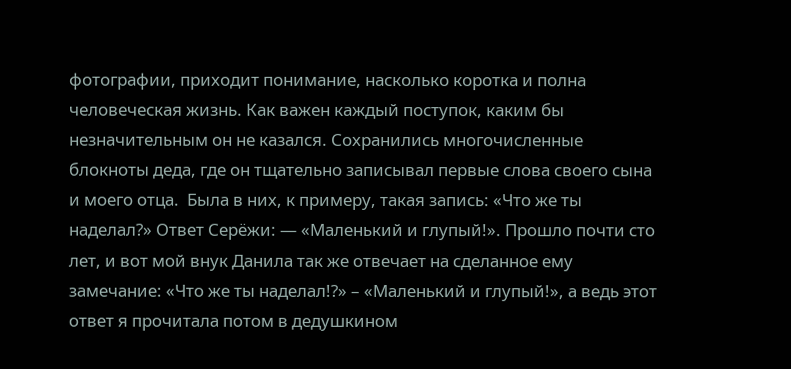фотографии, приходит понимание, насколько коротка и полна человеческая жизнь. Как важен каждый поступок, каким бы незначительным он не казался. Сохранились многочисленные блокноты деда, где он тщательно записывал первые слова своего сына и моего отца.  Была в них, к примеру, такая запись: «Что же ты наделал?» Ответ Серёжи: — «Маленький и глупый!». Прошло почти сто лет, и вот мой внук Данила так же отвечает на сделанное ему замечание: «Что же ты наделал!?» – «Маленький и глупый!», а ведь этот ответ я прочитала потом в дедушкином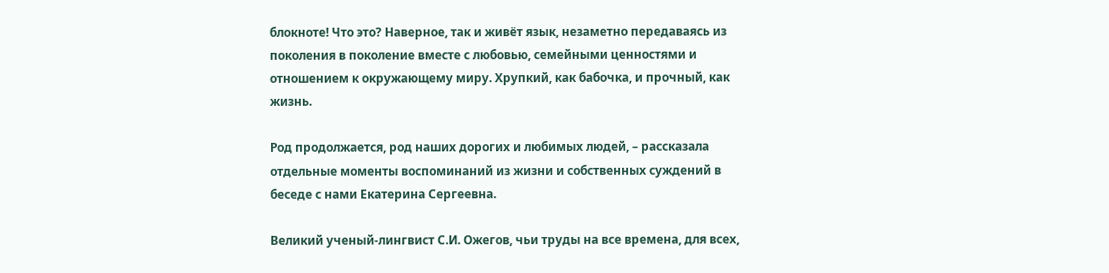блокноте! Что это? Наверное, так и живёт язык, незаметно передаваясь из поколения в поколение вместе с любовью, семейными ценностями и отношением к окружающему миру. Хрупкий, как бабочка, и прочный, как жизнь.

Род продолжается, род наших дорогих и любимых людей, – рассказала отдельные моменты воспоминаний из жизни и собственных суждений в беседе с нами Екатерина Сергеевна.

Великий ученый-лингвист С.И. Ожегов, чьи труды на все времена, для всех,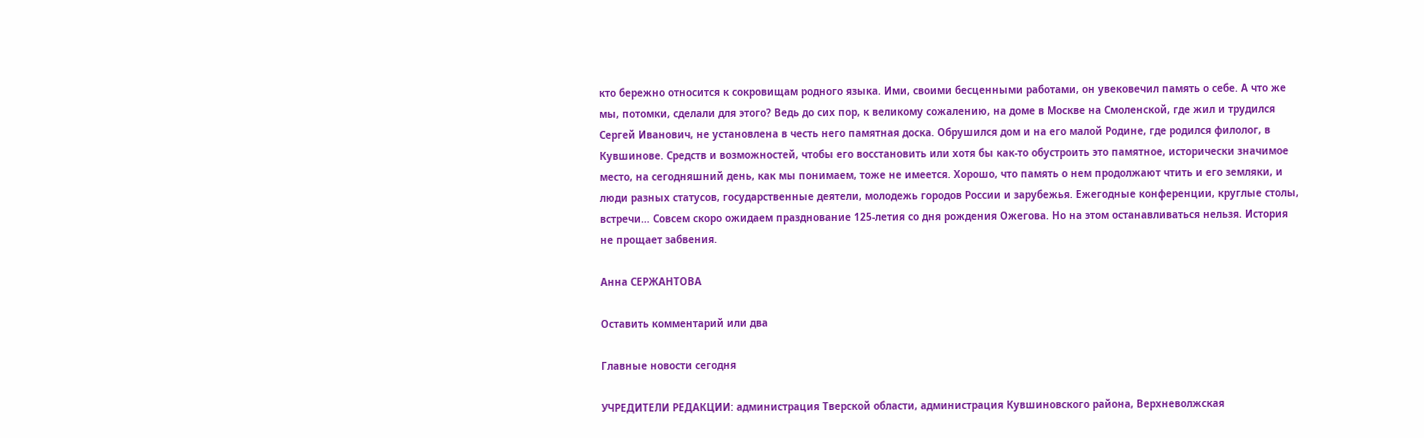кто бережно относится к сокровищам родного языка. Ими, своими бесценными работами, он увековечил память о себе. А что же мы, потомки, сделали для этого? Ведь до сих пор, к великому сожалению, на доме в Москве на Смоленской, где жил и трудился Сергей Иванович, не установлена в честь него памятная доска. Обрушился дом и на его малой Родине, где родился филолог, в Кувшинове. Средств и возможностей, чтобы его восстановить или хотя бы как-то обустроить это памятное, исторически значимое место, на сегодняшний день, как мы понимаем, тоже не имеется. Хорошо, что память о нем продолжают чтить и его земляки, и люди разных статусов, государственные деятели, молодежь городов России и зарубежья. Ежегодные конференции, круглые столы, встречи… Совсем скоро ожидаем празднование 125-летия со дня рождения Ожегова. Но на этом останавливаться нельзя. История не прощает забвения.

Анна СЕРЖАНТОВА

Оставить комментарий или два

Главные новости сегодня

УЧРЕДИТЕЛИ РЕДАКЦИИ: администрация Тверской области, администрация Кувшиновского района, Верхневолжская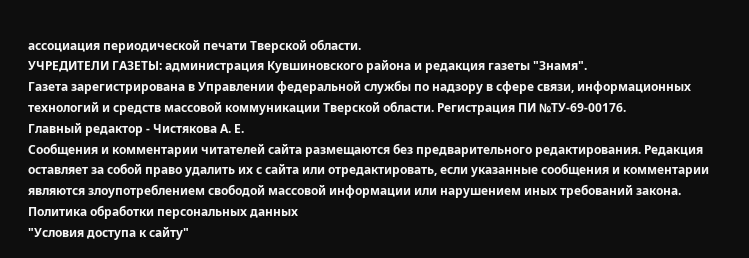ассоциация периодической печати Тверской области.
УЧРЕДИТЕЛИ ГАЗЕТЫ: администрация Кувшиновского района и редакция газеты "Знамя".
Газета зарегистрирована в Управлении федеральной службы по надзору в сфере связи, информационных технологий и средств массовой коммуникации Тверской области. Регистрация ПИ №ТУ-69-00176.
Главный редактор - Чистякова А. Е.
Сообщения и комментарии читателей сайта размещаются без предварительного редактирования. Редакция оставляет за собой право удалить их с сайта или отредактировать, если указанные сообщения и комментарии являются злоупотреблением свободой массовой информации или нарушением иных требований закона.
Политика обработки персональных данных
"Условия доступа к сайту"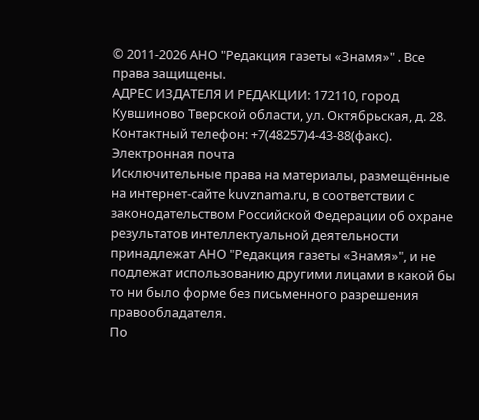© 2011-2026 АНО "Редакция газеты «Знамя»" . Все права защищены.
АДРЕС ИЗДАТЕЛЯ И РЕДАКЦИИ: 172110, город Кувшиново Тверской области, ул. Октябрьская, д. 28.
Контактный телефон: +7(48257)4-43-88(факс).
Электронная почта
Исключительные права на материалы, размещённые на интернет-сайте kuvznama.ru, в соответствии с законодательством Российской Федерации об охране результатов интеллектуальной деятельности принадлежат АНО "Редакция газеты «Знамя»", и не подлежат использованию другими лицами в какой бы то ни было форме без письменного разрешения правообладателя.
По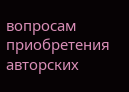вопросам приобретения авторских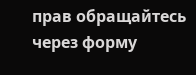прав обращайтесь через форму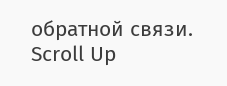обратной связи.
Scroll Up